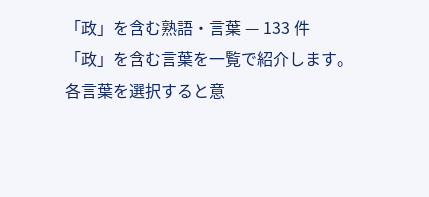「政」を含む熟語・言葉 — 133 件
「政」を含む言葉を一覧で紹介します。各言葉を選択すると意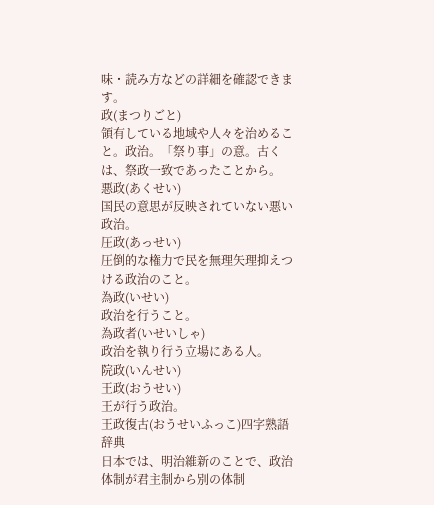味・読み方などの詳細を確認できます。
政(まつりごと)
領有している地域や人々を治めること。政治。「祭り事」の意。古くは、祭政一致であったことから。
悪政(あくせい)
国民の意思が反映されていない悪い政治。
圧政(あっせい)
圧倒的な権力で民を無理矢理抑えつける政治のこと。
為政(いせい)
政治を行うこと。
為政者(いせいしゃ)
政治を執り行う立場にある人。
院政(いんせい)
王政(おうせい)
王が行う政治。
王政復古(おうせいふっこ)四字熟語辞典
日本では、明治維新のことで、政治体制が君主制から別の体制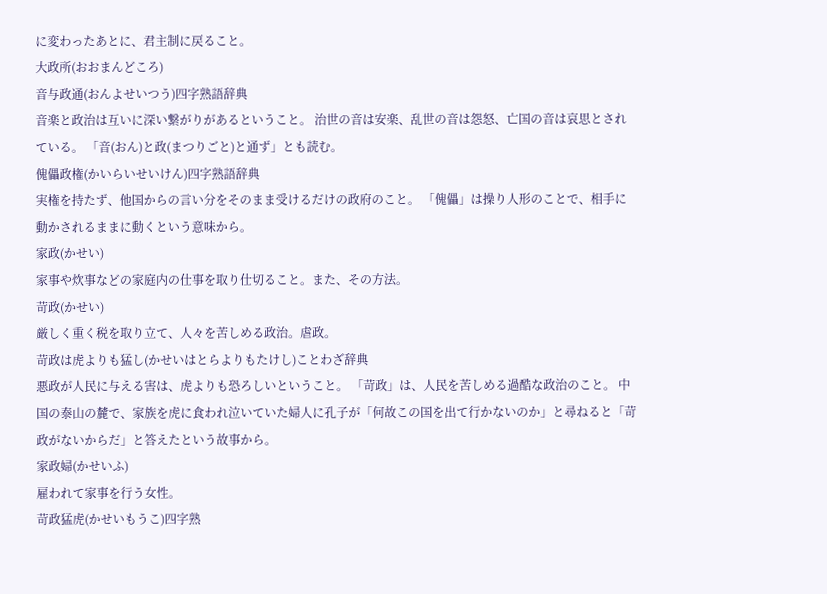に変わったあとに、君主制に戻ること。
大政所(おおまんどころ)
音与政通(おんよせいつう)四字熟語辞典
音楽と政治は互いに深い繋がりがあるということ。 治世の音は安楽、乱世の音は怨怒、亡国の音は哀思とされている。 「音(おん)と政(まつりごと)と通ず」とも読む。
傀儡政権(かいらいせいけん)四字熟語辞典
実権を持たず、他国からの言い分をそのまま受けるだけの政府のこと。 「傀儡」は操り人形のことで、相手に動かされるままに動くという意味から。
家政(かせい)
家事や炊事などの家庭内の仕事を取り仕切ること。また、その方法。
苛政(かせい)
厳しく重く税を取り立て、人々を苦しめる政治。虐政。
苛政は虎よりも猛し(かせいはとらよりもたけし)ことわざ辞典
悪政が人民に与える害は、虎よりも恐ろしいということ。 「苛政」は、人民を苦しめる過酷な政治のこと。 中国の泰山の麓で、家族を虎に食われ泣いていた婦人に孔子が「何故この国を出て行かないのか」と尋ねると「苛政がないからだ」と答えたという故事から。
家政婦(かせいふ)
雇われて家事を行う女性。
苛政猛虎(かせいもうこ)四字熟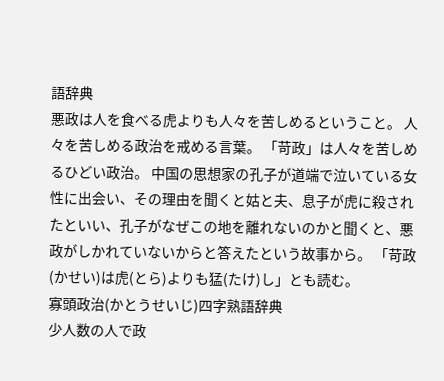語辞典
悪政は人を食べる虎よりも人々を苦しめるということ。 人々を苦しめる政治を戒める言葉。 「苛政」は人々を苦しめるひどい政治。 中国の思想家の孔子が道端で泣いている女性に出会い、その理由を聞くと姑と夫、息子が虎に殺されたといい、孔子がなぜこの地を離れないのかと聞くと、悪政がしかれていないからと答えたという故事から。 「苛政(かせい)は虎(とら)よりも猛(たけ)し」とも読む。
寡頭政治(かとうせいじ)四字熟語辞典
少人数の人で政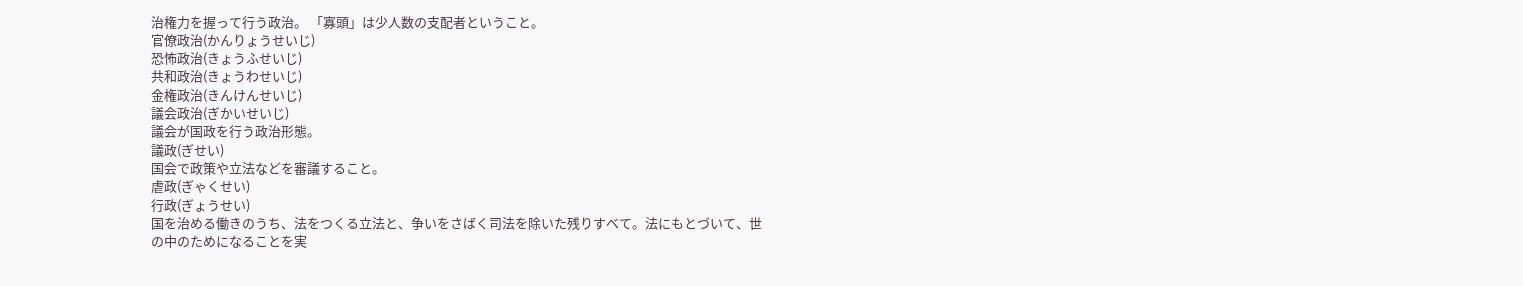治権力を握って行う政治。 「寡頭」は少人数の支配者ということ。
官僚政治(かんりょうせいじ)
恐怖政治(きょうふせいじ)
共和政治(きょうわせいじ)
金権政治(きんけんせいじ)
議会政治(ぎかいせいじ)
議会が国政を行う政治形態。
議政(ぎせい)
国会で政策や立法などを審議すること。
虐政(ぎゃくせい)
行政(ぎょうせい)
国を治める働きのうち、法をつくる立法と、争いをさばく司法を除いた残りすべて。法にもとづいて、世の中のためになることを実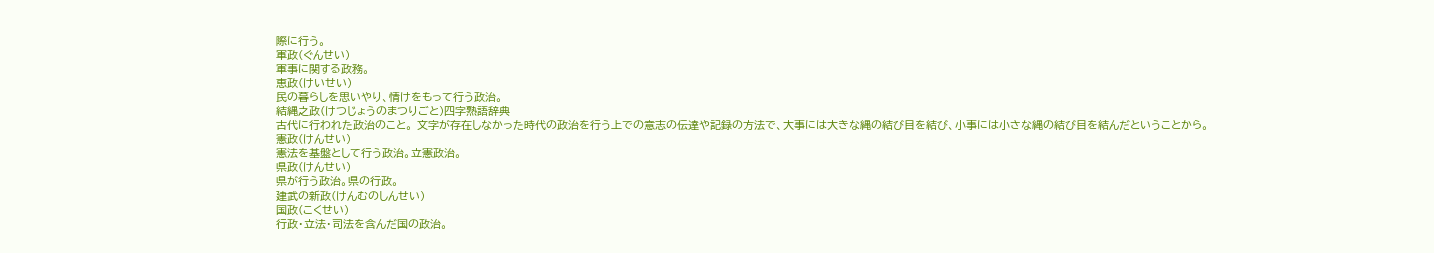際に行う。
軍政(ぐんせい)
軍事に関する政務。
恵政(けいせい)
民の暮らしを思いやり、情けをもって行う政治。
結縄之政(けつじょうのまつりごと)四字熟語辞典
古代に行われた政治のこと。 文字が存在しなかった時代の政治を行う上での意志の伝達や記録の方法で、大事には大きな縄の結び目を結び、小事には小さな縄の結び目を結んだということから。
憲政(けんせい)
憲法を基盤として行う政治。立憲政治。
県政(けんせい)
県が行う政治。県の行政。
建武の新政(けんむのしんせい)
国政(こくせい)
行政・立法・司法を含んだ国の政治。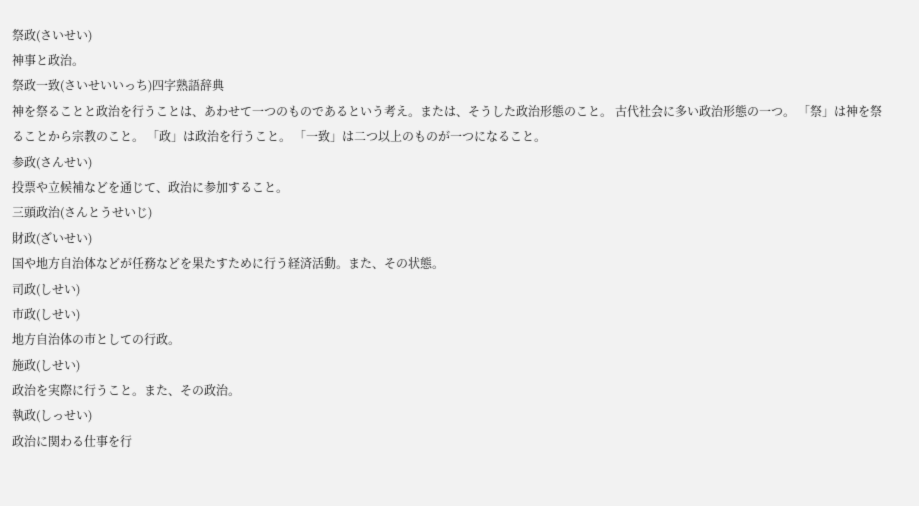祭政(さいせい)
神事と政治。
祭政一致(さいせいいっち)四字熟語辞典
神を祭ることと政治を行うことは、あわせて一つのものであるという考え。または、そうした政治形態のこと。 古代社会に多い政治形態の一つ。 「祭」は神を祭ることから宗教のこと。 「政」は政治を行うこと。 「一致」は二つ以上のものが一つになること。
参政(さんせい)
投票や立候補などを通じて、政治に参加すること。
三頭政治(さんとうせいじ)
財政(ざいせい)
国や地方自治体などが任務などを果たすために行う経済活動。また、その状態。
司政(しせい)
市政(しせい)
地方自治体の市としての行政。
施政(しせい)
政治を実際に行うこと。また、その政治。
執政(しっせい)
政治に関わる仕事を行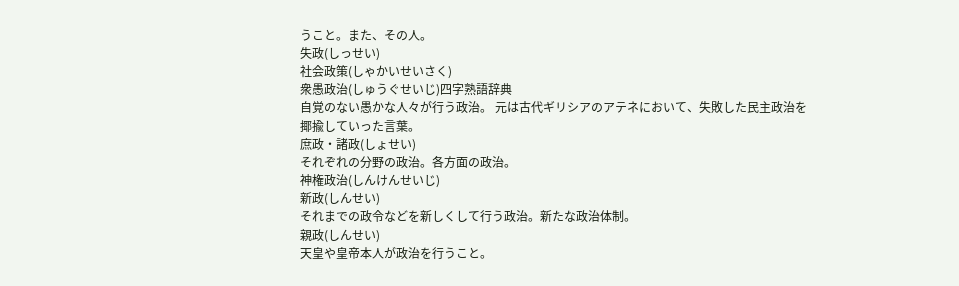うこと。また、その人。
失政(しっせい)
社会政策(しゃかいせいさく)
衆愚政治(しゅうぐせいじ)四字熟語辞典
自覚のない愚かな人々が行う政治。 元は古代ギリシアのアテネにおいて、失敗した民主政治を揶揄していった言葉。
庶政・諸政(しょせい)
それぞれの分野の政治。各方面の政治。
神権政治(しんけんせいじ)
新政(しんせい)
それまでの政令などを新しくして行う政治。新たな政治体制。
親政(しんせい)
天皇や皇帝本人が政治を行うこと。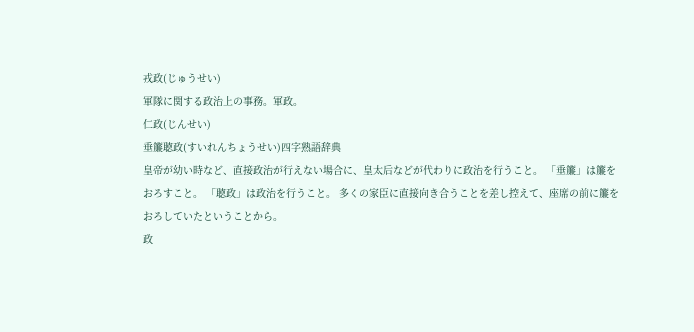戎政(じゅうせい)
軍隊に関する政治上の事務。軍政。
仁政(じんせい)
垂簾聴政(すいれんちょうせい)四字熟語辞典
皇帝が幼い時など、直接政治が行えない場合に、皇太后などが代わりに政治を行うこと。 「垂簾」は簾をおろすこと。 「聴政」は政治を行うこと。 多くの家臣に直接向き合うことを差し控えて、座席の前に簾をおろしていたということから。
政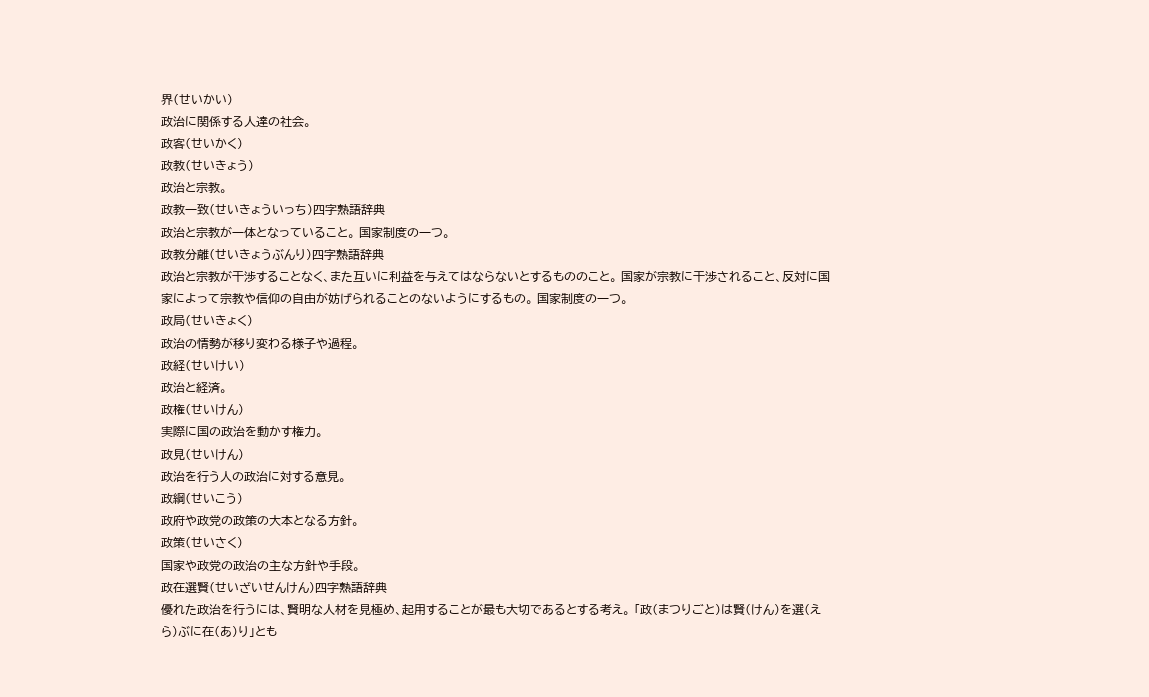界(せいかい)
政治に関係する人達の社会。
政客(せいかく)
政教(せいきょう)
政治と宗教。
政教一致(せいきょういっち)四字熟語辞典
政治と宗教が一体となっていること。 国家制度の一つ。
政教分離(せいきょうぶんり)四字熟語辞典
政治と宗教が干渉することなく、また互いに利益を与えてはならないとするもののこと。 国家が宗教に干渉されること、反対に国家によって宗教や信仰の自由が妨げられることのないようにするもの。 国家制度の一つ。
政局(せいきょく)
政治の情勢が移り変わる様子や過程。
政経(せいけい)
政治と経済。
政権(せいけん)
実際に国の政治を動かす権力。
政見(せいけん)
政治を行う人の政治に対する意見。
政綱(せいこう)
政府や政党の政策の大本となる方針。
政策(せいさく)
国家や政党の政治の主な方針や手段。
政在選賢(せいざいせんけん)四字熟語辞典
優れた政治を行うには、賢明な人材を見極め、起用することが最も大切であるとする考え。 「政(まつりごと)は賢(けん)を選(えら)ぶに在(あ)り」とも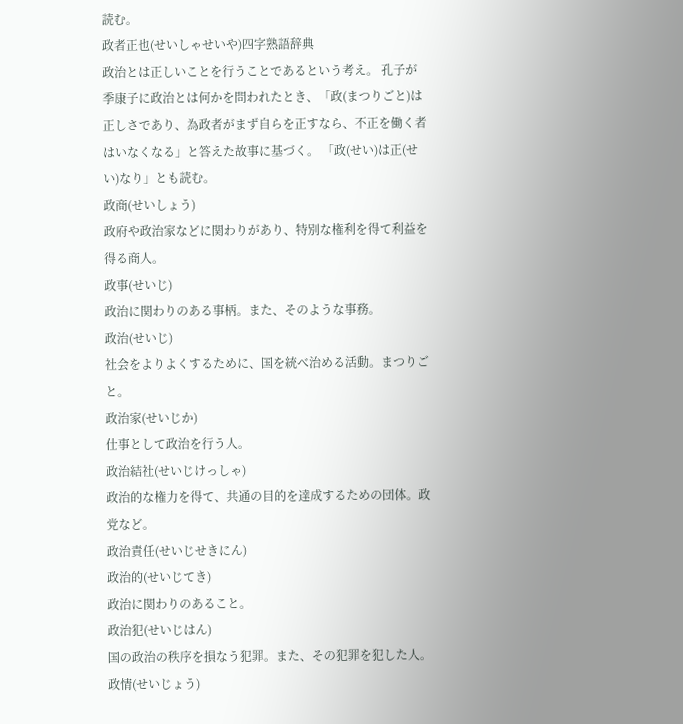読む。
政者正也(せいしゃせいや)四字熟語辞典
政治とは正しいことを行うことであるという考え。 孔子が季康子に政治とは何かを問われたとき、「政(まつりごと)は正しさであり、為政者がまず自らを正すなら、不正を働く者はいなくなる」と答えた故事に基づく。 「政(せい)は正(せい)なり」とも読む。
政商(せいしょう)
政府や政治家などに関わりがあり、特別な権利を得て利益を得る商人。
政事(せいじ)
政治に関わりのある事柄。また、そのような事務。
政治(せいじ)
社会をよりよくするために、国を統べ治める活動。まつりごと。
政治家(せいじか)
仕事として政治を行う人。
政治結社(せいじけっしゃ)
政治的な権力を得て、共通の目的を達成するための団体。政党など。
政治責任(せいじせきにん)
政治的(せいじてき)
政治に関わりのあること。
政治犯(せいじはん)
国の政治の秩序を損なう犯罪。また、その犯罪を犯した人。
政情(せいじょう)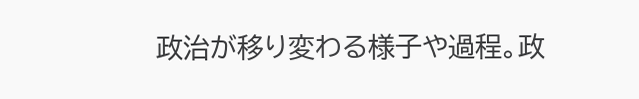政治が移り変わる様子や過程。政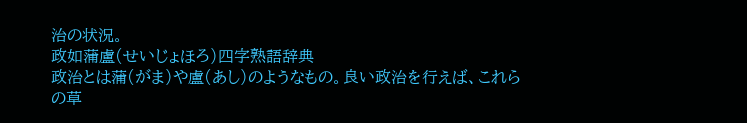治の状況。
政如蒲盧(せいじょほろ)四字熟語辞典
政治とは蒲(がま)や盧(あし)のようなもの。良い政治を行えば、これらの草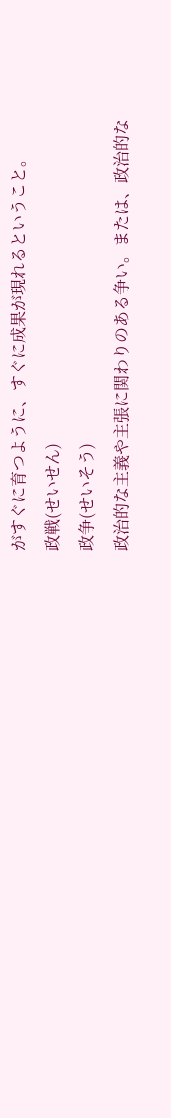がすぐに育つように、すぐに成果が現れるということ。
政戦(せいせん)
政争(せいそう)
政治的な主義や主張に関わりのある争い。または、政治的な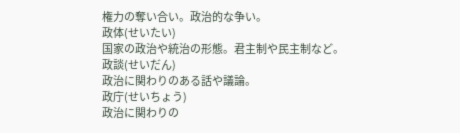権力の奪い合い。政治的な争い。
政体(せいたい)
国家の政治や統治の形態。君主制や民主制など。
政談(せいだん)
政治に関わりのある話や議論。
政庁(せいちょう)
政治に関わりの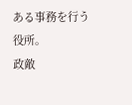ある事務を行う役所。
政敵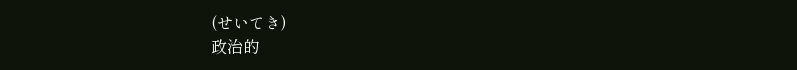(せいてき)
政治的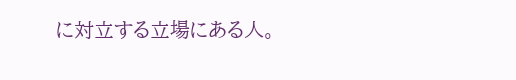に対立する立場にある人。